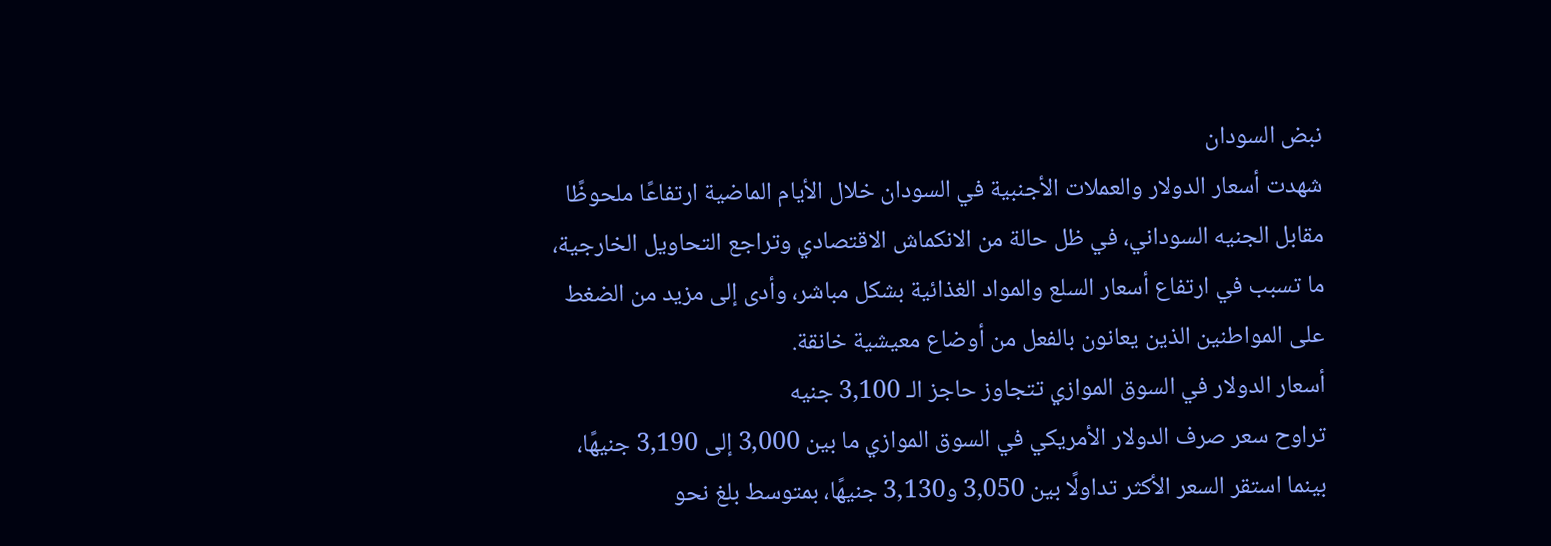نبض السودان
شهدت أسعار الدولار والعملات الأجنبية في السودان خلال الأيام الماضية ارتفاعًا ملحوظًا مقابل الجنيه السوداني، في ظل حالة من الانكماش الاقتصادي وتراجع التحاويل الخارجية، ما تسبب في ارتفاع أسعار السلع والمواد الغذائية بشكل مباشر، وأدى إلى مزيد من الضغط على المواطنين الذين يعانون بالفعل من أوضاع معيشية خانقة.
أسعار الدولار في السوق الموازي تتجاوز حاجز الـ 3,100 جنيه
تراوح سعر صرف الدولار الأمريكي في السوق الموازي ما بين 3,000 إلى 3,190 جنيهًا، بينما استقر السعر الأكثر تداولًا بين 3,050 و3,130 جنيهًا، بمتوسط بلغ نحو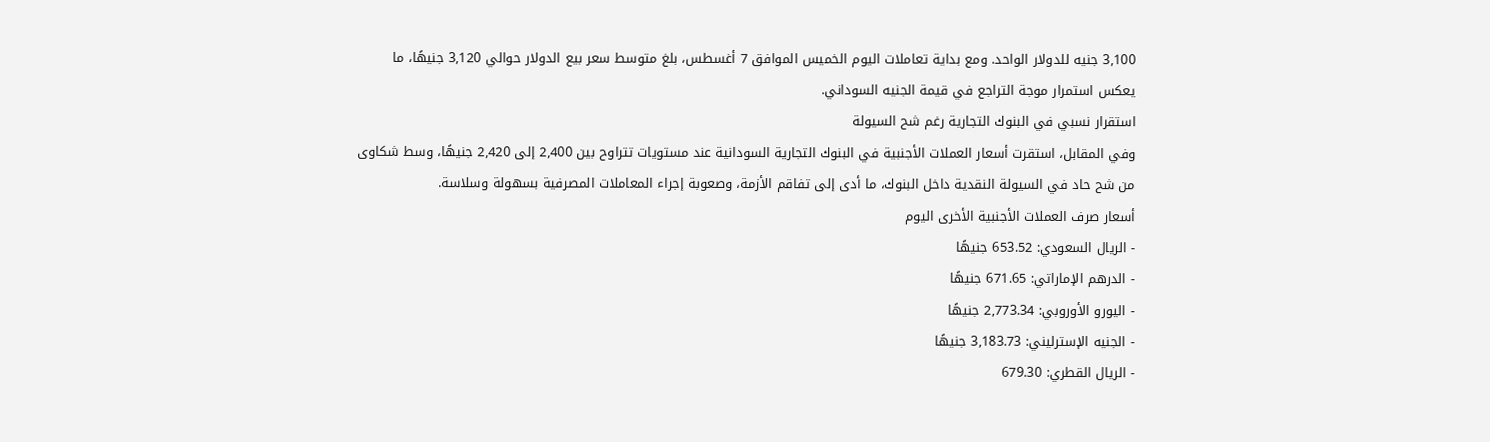3,100 جنيه للدولار الواحد. ومع بداية تعاملات اليوم الخميس الموافق 7 أغسطس، بلغ متوسط سعر بيع الدولار حوالي 3,120 جنيهًا، ما يعكس استمرار موجة التراجع في قيمة الجنيه السوداني.
استقرار نسبي في البنوك التجارية رغم شح السيولة
وفي المقابل، استقرت أسعار العملات الأجنبية في البنوك التجارية السودانية عند مستويات تتراوح بين 2,400 إلى 2,420 جنيهًا، وسط شكاوى من شح حاد في السيولة النقدية داخل البنوك، ما أدى إلى تفاقم الأزمة، وصعوبة إجراء المعاملات المصرفية بسهولة وسلاسة.
أسعار صرف العملات الأجنبية الأخرى اليوم
- الريال السعودي: 653.52 جنيهًا
- الدرهم الإماراتي: 671.65 جنيهًا
- اليورو الأوروبي: 2,773.34 جنيهًا
- الجنيه الإسترليني: 3,183.73 جنيهًا
- الريال القطري: 679.30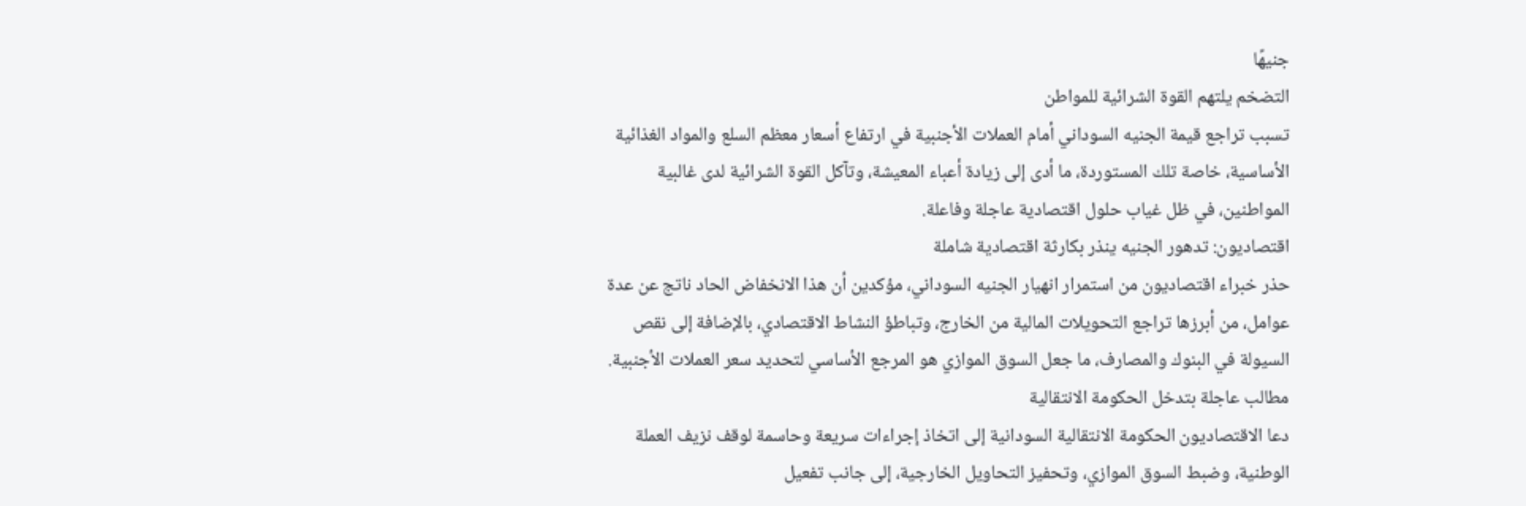جنيهًا
التضخم يلتهم القوة الشرائية للمواطن
تسبب تراجع قيمة الجنيه السوداني أمام العملات الأجنبية في ارتفاع أسعار معظم السلع والمواد الغذائية الأساسية، خاصة تلك المستوردة، ما أدى إلى زيادة أعباء المعيشة، وتآكل القوة الشرائية لدى غالبية المواطنين، في ظل غياب حلول اقتصادية عاجلة وفاعلة.
اقتصاديون: تدهور الجنيه ينذر بكارثة اقتصادية شاملة
حذر خبراء اقتصاديون من استمرار انهيار الجنيه السوداني، مؤكدين أن هذا الانخفاض الحاد ناتج عن عدة عوامل، من أبرزها تراجع التحويلات المالية من الخارج، وتباطؤ النشاط الاقتصادي، بالإضافة إلى نقص السيولة في البنوك والمصارف، ما جعل السوق الموازي هو المرجع الأساسي لتحديد سعر العملات الأجنبية.
مطالب عاجلة بتدخل الحكومة الانتقالية
دعا الاقتصاديون الحكومة الانتقالية السودانية إلى اتخاذ إجراءات سريعة وحاسمة لوقف نزيف العملة الوطنية، وضبط السوق الموازي، وتحفيز التحاويل الخارجية، إلى جانب تفعيل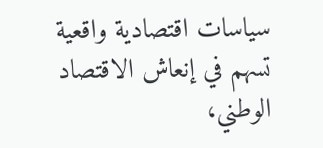سياسات اقتصادية واقعية تسهم في إنعاش الاقتصاد الوطني،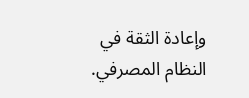وإعادة الثقة في النظام المصرفي.